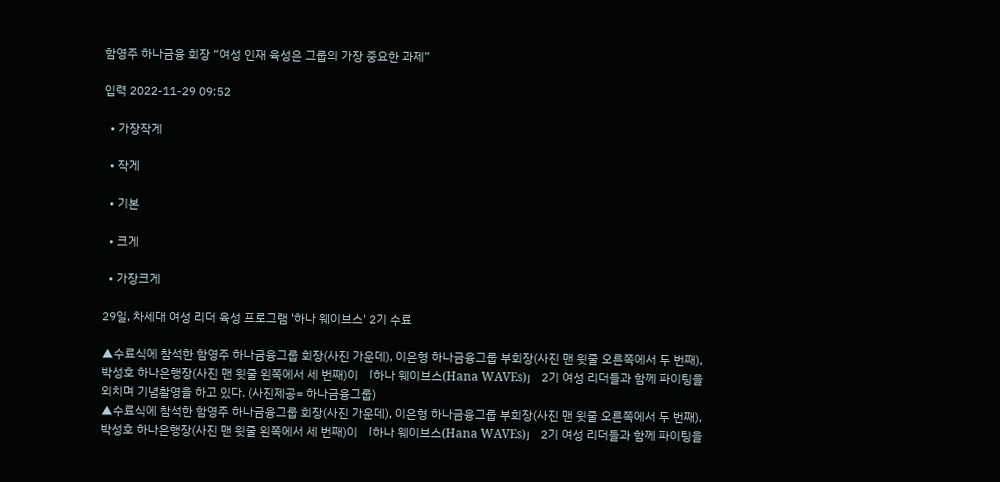함영주 하나금융 회장 “여성 인재 육성은 그룹의 가장 중요한 과제”

입력 2022-11-29 09:52

  • 가장작게

  • 작게

  • 기본

  • 크게

  • 가장크게

29일, 차세대 여성 리더 육성 프로그램 '하나 웨이브스' 2기 수료

▲수료식에 참석한 함영주 하나금융그룹 회장(사진 가운데), 이은형 하나금융그룹 부회장(사진 맨 윗줄 오른쪽에서 두 번째), 박성호 하나은행장(사진 맨 윗줄 왼쪽에서 세 번째)이 「하나 웨이브스(Hana WAVEs)」 2기 여성 리더들과 함께 파이팅을 외치며 기념촬영을 하고 있다. (사진제공= 하나금융그룹)
▲수료식에 참석한 함영주 하나금융그룹 회장(사진 가운데), 이은형 하나금융그룹 부회장(사진 맨 윗줄 오른쪽에서 두 번째), 박성호 하나은행장(사진 맨 윗줄 왼쪽에서 세 번째)이 「하나 웨이브스(Hana WAVEs)」 2기 여성 리더들과 함께 파이팅을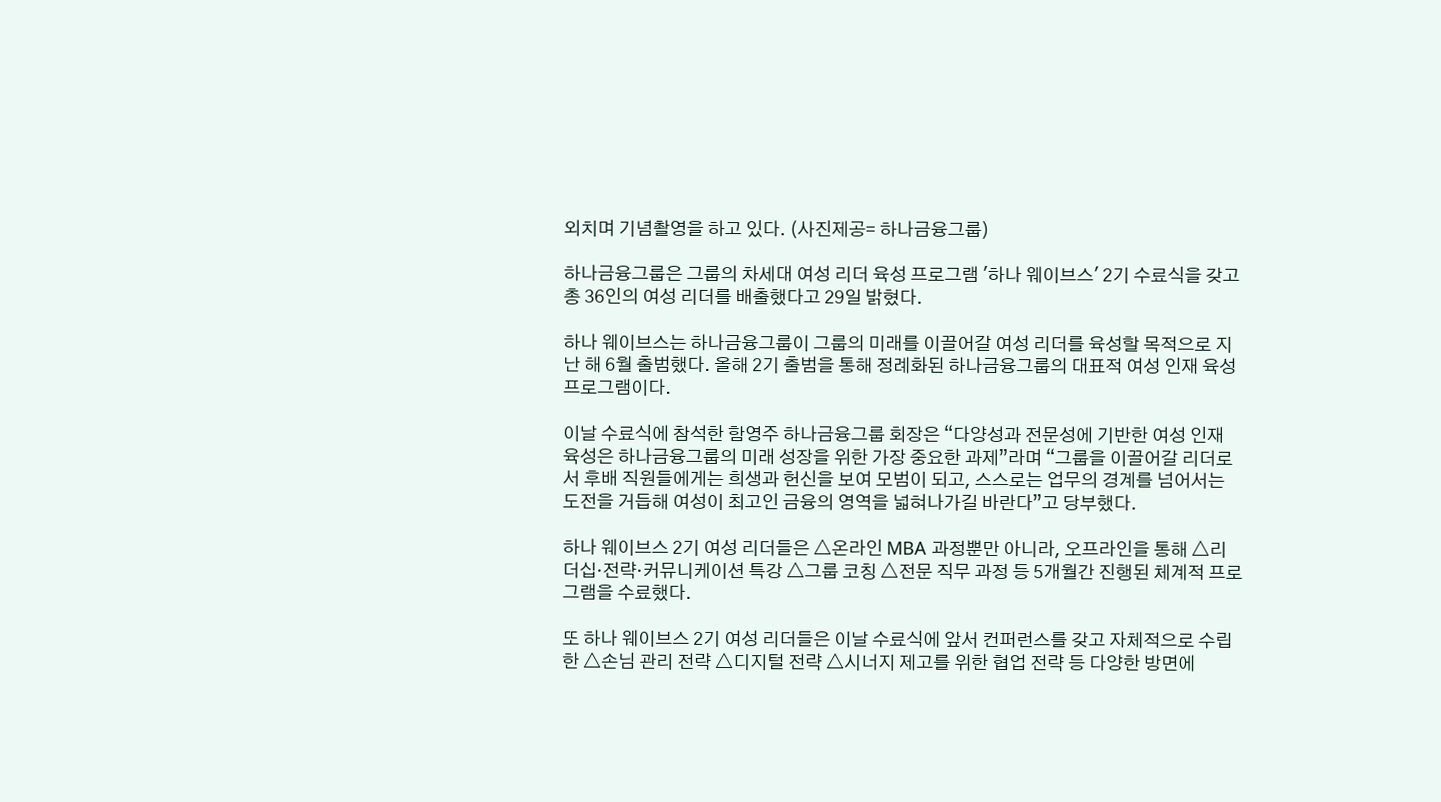외치며 기념촬영을 하고 있다. (사진제공= 하나금융그룹)

하나금융그룹은 그룹의 차세대 여성 리더 육성 프로그램 '하나 웨이브스' 2기 수료식을 갖고 총 36인의 여성 리더를 배출했다고 29일 밝혔다.

하나 웨이브스는 하나금융그룹이 그룹의 미래를 이끌어갈 여성 리더를 육성할 목적으로 지난 해 6월 출범했다. 올해 2기 출범을 통해 정례화된 하나금융그룹의 대표적 여성 인재 육성 프로그램이다.

이날 수료식에 참석한 함영주 하나금융그룹 회장은 “다양성과 전문성에 기반한 여성 인재 육성은 하나금융그룹의 미래 성장을 위한 가장 중요한 과제”라며 “그룹을 이끌어갈 리더로서 후배 직원들에게는 희생과 헌신을 보여 모범이 되고, 스스로는 업무의 경계를 넘어서는 도전을 거듭해 여성이 최고인 금융의 영역을 넓혀나가길 바란다”고 당부했다.

하나 웨이브스 2기 여성 리더들은 △온라인 MBA 과정뿐만 아니라, 오프라인을 통해 △리더십·전략·커뮤니케이션 특강 △그룹 코칭 △전문 직무 과정 등 5개월간 진행된 체계적 프로그램을 수료했다.

또 하나 웨이브스 2기 여성 리더들은 이날 수료식에 앞서 컨퍼런스를 갖고 자체적으로 수립한 △손님 관리 전략 △디지털 전략 △시너지 제고를 위한 협업 전략 등 다양한 방면에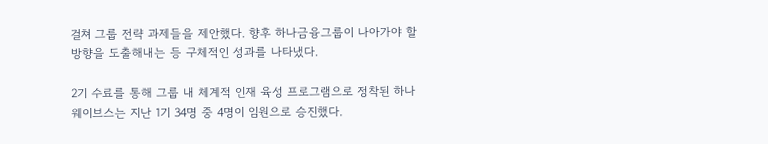걸쳐 그룹 전략 과제들을 제안했다. 향후 하나금융그룹이 나아가야 할 방향을 도출해내는 등 구체적인 성과를 나타냈다.

2기 수료를 통해 그룹 내 체계적 인재 육성 프로그램으로 정착된 하나 웨이브스는 지난 1기 34명 중 4명이 임원으로 승진했다.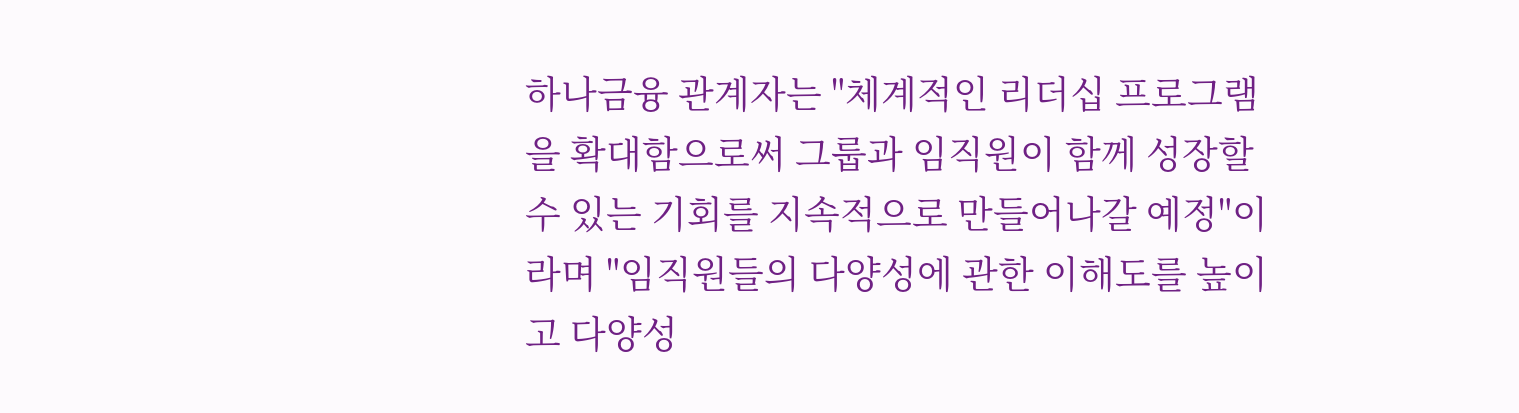하나금융 관계자는 "체계적인 리더십 프로그램을 확대함으로써 그룹과 임직원이 함께 성장할 수 있는 기회를 지속적으로 만들어나갈 예정"이라며 "임직원들의 다양성에 관한 이해도를 높이고 다양성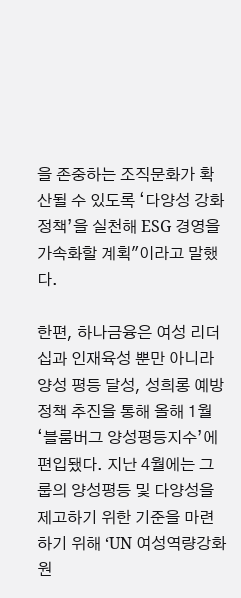을 존중하는 조직문화가 확산될 수 있도록 ‘다양성 강화 정책’을 실천해 ESG 경영을 가속화할 계획"이라고 말했다.

한편, 하나금융은 여성 리더십과 인재육성 뿐만 아니라 양성 평등 달성, 성희롱 예방 정책 추진을 통해 올해 1월 ‘블룸버그 양성평등지수’에 편입됐다. 지난 4월에는 그룹의 양성평등 및 다양성을 제고하기 위한 기준을 마련하기 위해 ‘UN 여성역량강화원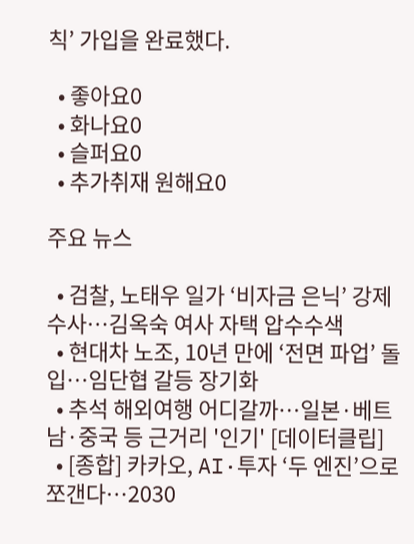칙’ 가입을 완료했다.

  • 좋아요0
  • 화나요0
  • 슬퍼요0
  • 추가취재 원해요0

주요 뉴스

  • 검찰, 노태우 일가 ‘비자금 은닉’ 강제수사…김옥숙 여사 자택 압수수색
  • 현대차 노조, 10년 만에 ‘전면 파업’ 돌입…임단협 갈등 장기화
  • 추석 해외여행 어디갈까…일본·베트남·중국 등 근거리 '인기' [데이터클립]
  • [종합] 카카오, AI·투자 ‘두 엔진’으로 쪼갠다…2030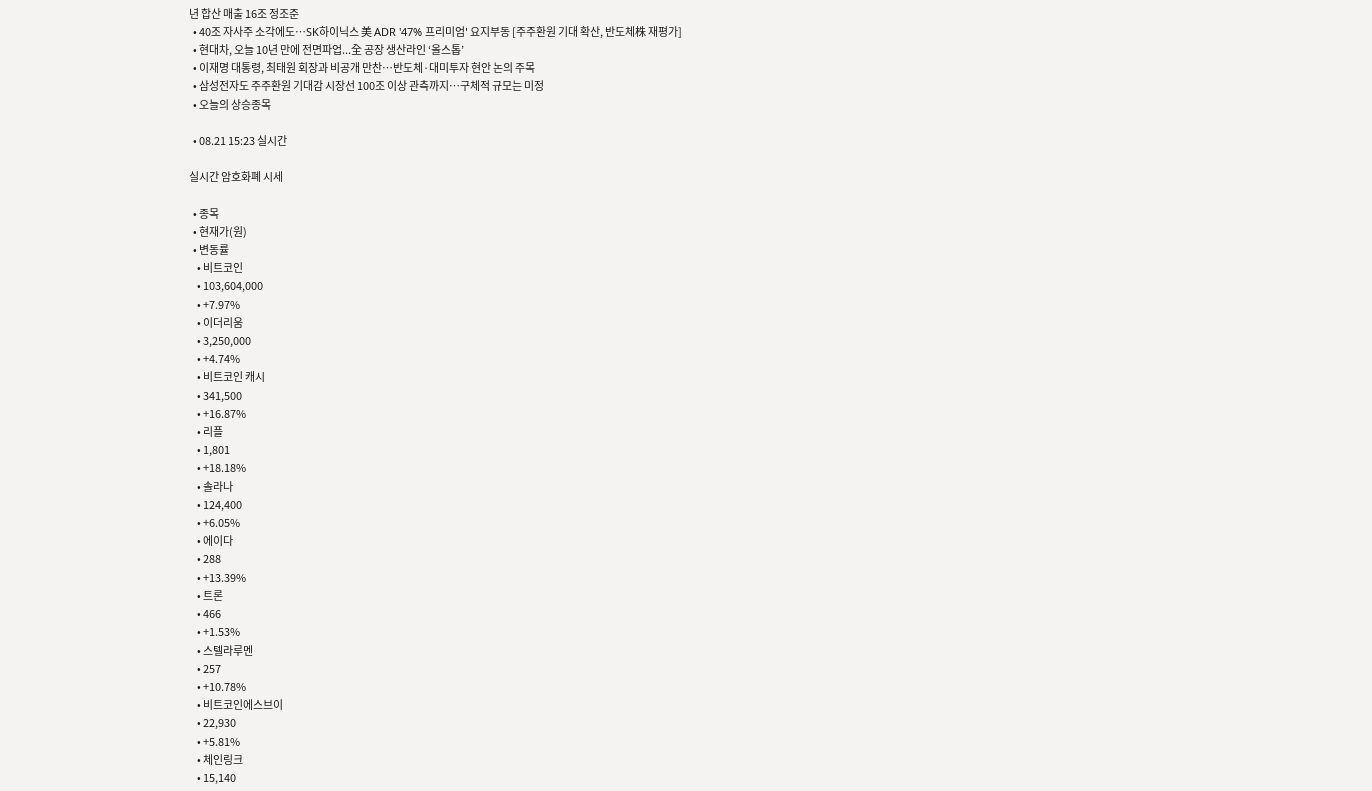년 합산 매출 16조 정조준
  • 40조 자사주 소각에도…SK하이닉스 美 ADR '47% 프리미엄' 요지부동 [주주환원 기대 확산, 반도체株 재평가]
  • 현대차, 오늘 10년 만에 전면파업...全 공장 생산라인 ‘올스톱’
  • 이재명 대통령, 최태원 회장과 비공개 만찬…반도체·대미투자 현안 논의 주목
  • 삼성전자도 주주환원 기대감 시장선 100조 이상 관측까지…구체적 규모는 미정
  • 오늘의 상승종목

  • 08.21 15:23 실시간

실시간 암호화폐 시세

  • 종목
  • 현재가(원)
  • 변동률
    • 비트코인
    • 103,604,000
    • +7.97%
    • 이더리움
    • 3,250,000
    • +4.74%
    • 비트코인 캐시
    • 341,500
    • +16.87%
    • 리플
    • 1,801
    • +18.18%
    • 솔라나
    • 124,400
    • +6.05%
    • 에이다
    • 288
    • +13.39%
    • 트론
    • 466
    • +1.53%
    • 스텔라루멘
    • 257
    • +10.78%
    • 비트코인에스브이
    • 22,930
    • +5.81%
    • 체인링크
    • 15,140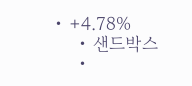• +4.78%
    • 샌드박스
    •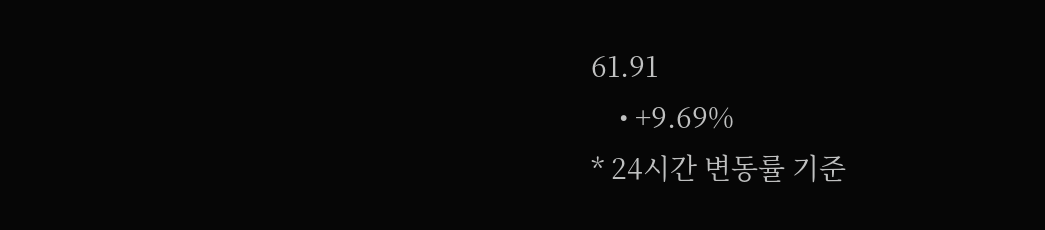61.91
    • +9.69%
* 24시간 변동률 기준